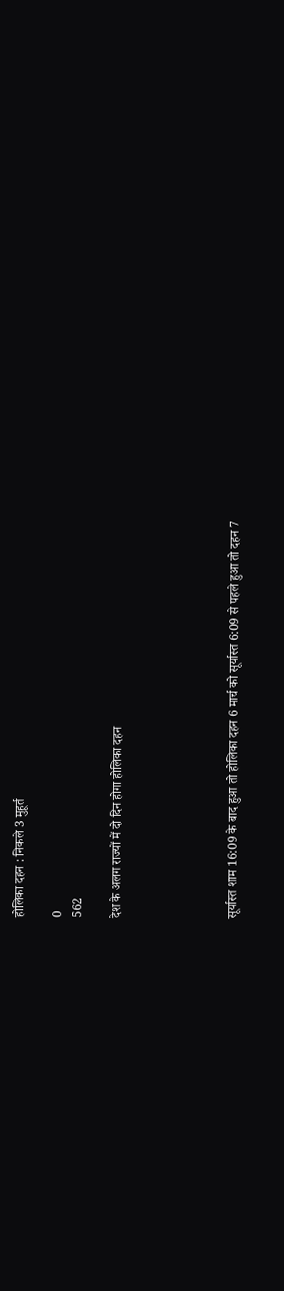होलिका दहन : निकले 3 मुहूर्त

0
562

देश के अलग राज्यों में दो दिन होगा होलिका दहन





सूर्यास्त शाम 16:09 के बाद हुआ तो होलिका दहन 6 मार्च को सूर्यास्त 6:09 से पहले हुआ तो दहन 7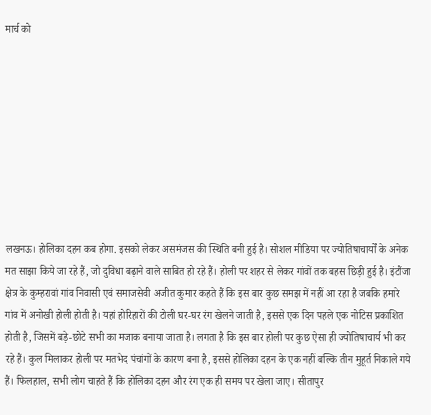मार्च को









लखनऊ। होलिका दहन कब होगा. इसको लेकर असमंजस की स्थिति बनी हुई है। सोशल मीडिया पर ज्योतिषाचार्यों के अनेक मत साझा किये जा रहे हैं, जो दुविधा बढ़ाने वाले साबित हो रहे हैं। होली पर शहर से लेकर गांवों तक बहस छिड़ी हुई है। इंटौंजा क्षेत्र के कुम्हरावां गांव निवासी एवं समाजसेवी अजीत कुमार कहते हैं कि इस बार कुछ समझ में नहीं आ रहा है जबकि हमारे गांव में अनोखी होली होती है। यहां होरिहारों की टोली घर-घर रंग खेलने जाती है, इससे एक दिन पहले एक नोटिस प्रकाशित होती है, जिसमें बड़े-छोटे सभी का मजाक बनाया जाता है। लगता है कि इस बार होली पर कुछ ऐसा ही ज्योतिषाचार्य भी कर रहे हैं। कुल मिलाकर होली पर मतभेद पंचांगों के कारण बना है, इससे होलिका दहन के एक नहीं बल्कि तीन मुहूर्त निकाले गये हैं। फिलहाल, सभी लोग चाहते हैं कि होलिका दहन और रंग एक ही समय पर खेला जाए। सीतापुर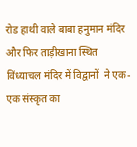रोड हाथी वाले बाबा हनुमान मंदिर और फिर ताड़ीखाना स्थित विंध्याचल मंदिर में विद्वानों  ने एक- एक संस्कृत का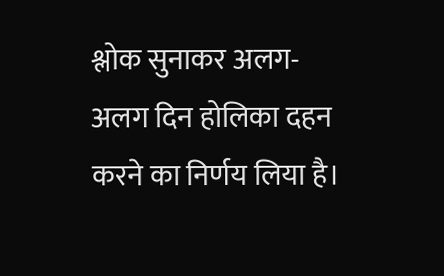श्लोक सुनाकर अलग-अलग दिन होलिका दहन करने का निर्णय लिया है।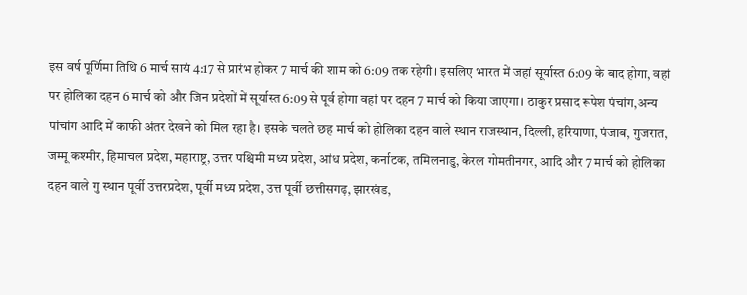इस वर्ष पूर्णिमा तिथि 6 मार्च सायं 4:17 से प्रारंभ होकर 7 मार्च की शाम को 6:09 तक रहेगी। इसलिए भारत में जहां सूर्यास्त 6:09 के बाद होगा, वहां पर होलिका दहन 6 मार्च को और जिन प्रदेशों में सूर्यास्त 6:09 से पूर्व होगा वहां पर दहन 7 मार्च को किया जाएगा। ठाकुर प्रसाद रूपेश पंचांग,अन्य पांचांग आदि में काफी अंतर देखने को मिल रहा है। इसके चलते छह मार्च को होलिका दहन वाले स्थान राजस्थान, दिल्ली, हरियाणा, पंजाब, गुजरात, जम्मू कश्मीर, हिमाचल प्रदेश, महाराष्ट्र, उत्तर पश्चिमी मध्य प्रदेश, आंध प्रदेश, कर्नाटक, तमिलनाडु, केरल गोमतीनगर, आदि और 7 मार्च को होलिका दहन वाले गु स्थान पूर्वी उत्तरप्रदेश, पूर्वी मध्य प्रदेश, उत्त पूर्वी छत्तीसगढ़, झारखंड,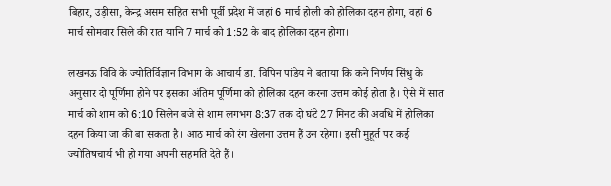बिहार, उड़ीसा, केन्द्र असम सहित सभी पूर्वी प्रदेश में जहां 6 मार्च होली को होलिका दहन होगा, वहां 6 मार्च सोमवार सिले की रात यानि 7 मार्च को 1:52 के बाद होलिका दहन होगा।

लखनऊ विवि के ज्योतिर्विज्ञान विभाग के आचार्य डा. विपिन पांडेय ने बताया कि कने निर्णय सिंधु के अनुसार दो पूर्णिमा होने पर इसका अंतिम पूर्णिमा को होलिका दहन करना उत्तम कोई होता है। ऐसे में सात मार्च को शाम को 6:10 सिलेन बजे से शाम लगभग 8:37 तक दो घंटे 27 मिनट की अवधि में होलिका दहन किया जा की बा सकता है। आठ मार्च को रंग खेलना उत्तम हैं उन रहेगा। इसी मुहूर्त पर कई ज्योतिषचार्य भी हो गया अपनी सहमति देते हैं।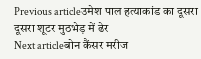Previous articleउमेश पाल हत्याकांड का दूसरा दूसरा शूटर मुठभेड़ में ढेर
Next articleबोन कैंसर मरीज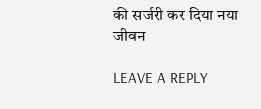की सर्जरी कर दिया नया जीवन

LEAVE A REPLY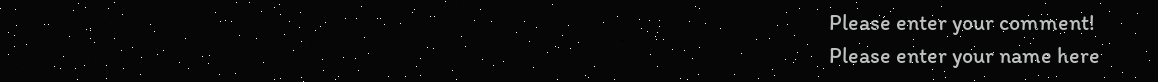Please enter your comment!
Please enter your name here